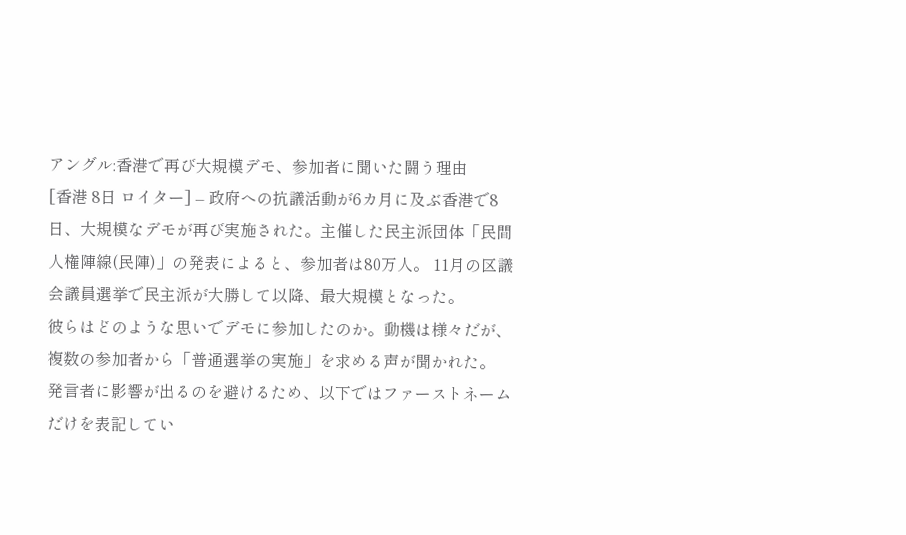アングル:香港で再び大規模デモ、参加者に聞いた闘う理由
[香港 8日 ロイター] – 政府への抗議活動が6カ月に及ぶ香港で8日、大規模なデモが再び実施された。主催した民主派団体「民間人権陣線(民陣)」の発表によると、参加者は80万人。 11月の区議会議員選挙で民主派が大勝して以降、最大規模となった。
彼らはどのような思いでデモに参加したのか。動機は様々だが、複数の参加者から「普通選挙の実施」を求める声が聞かれた。
発言者に影響が出るのを避けるため、以下ではファーストネームだけを表記してい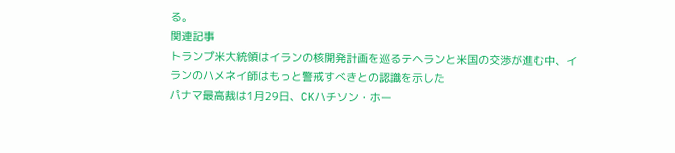る。
関連記事
トランプ米大統領はイランの核開発計画を巡るテヘランと米国の交渉が進む中、イランのハメネイ師はもっと警戒すべきとの認識を示した
パナマ最高裁は1月29日、CKハチソン・ホー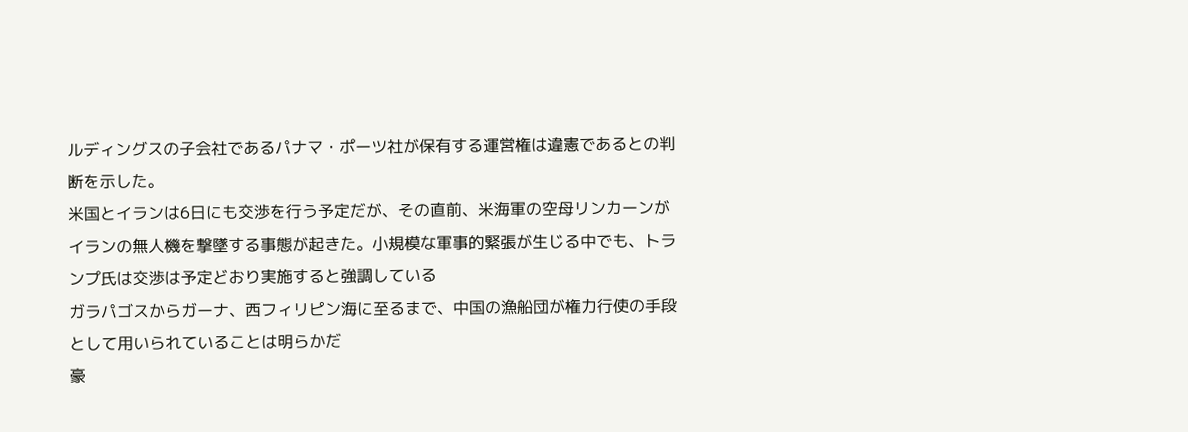ルディングスの子会社であるパナマ・ポーツ社が保有する運営権は違憲であるとの判断を示した。
米国とイランは6日にも交渉を行う予定だが、その直前、米海軍の空母リンカーンがイランの無人機を撃墜する事態が起きた。小規模な軍事的緊張が生じる中でも、トランプ氏は交渉は予定どおり実施すると強調している
ガラパゴスからガーナ、西フィリピン海に至るまで、中国の漁船団が権力行使の手段として用いられていることは明らかだ
豪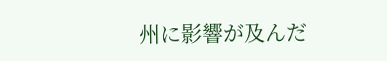州に影響が及んだ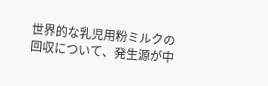世界的な乳児用粉ミルクの回収について、発生源が中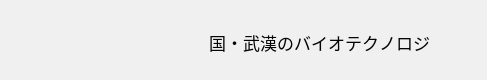国・武漢のバイオテクノロジ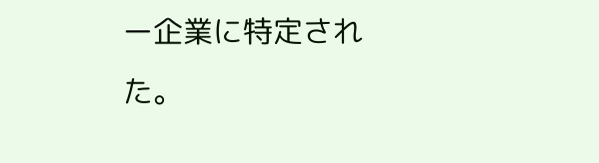ー企業に特定された。